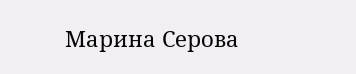Марина Серова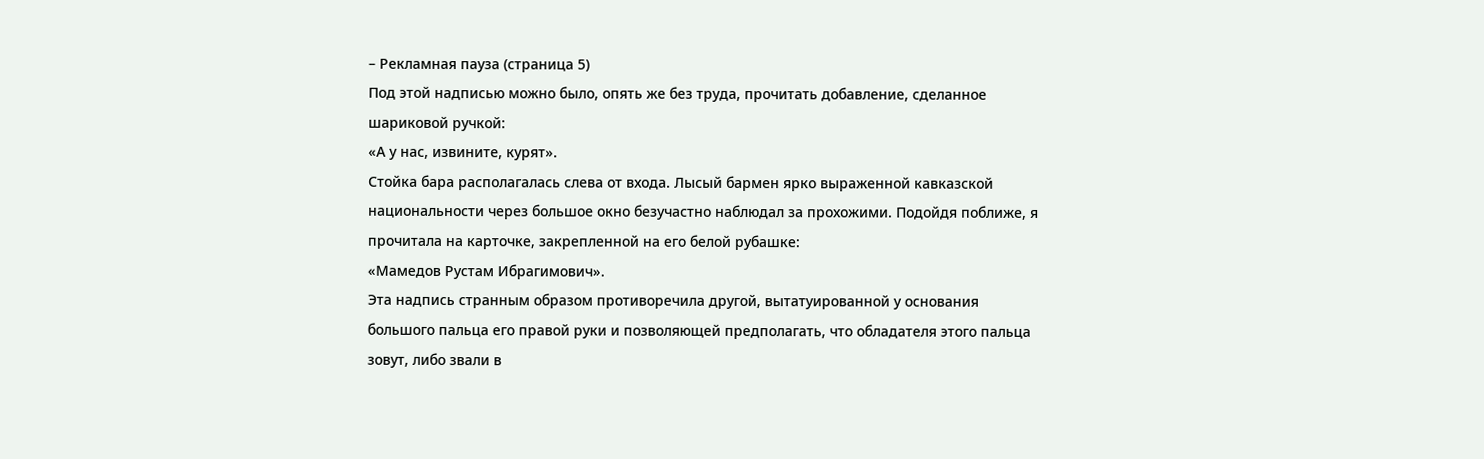– Рекламная пауза (страница 5)
Под этой надписью можно было, опять же без труда, прочитать добавление, сделанное шариковой ручкой:
«А у нас, извините, курят».
Стойка бара располагалась слева от входа. Лысый бармен ярко выраженной кавказской национальности через большое окно безучастно наблюдал за прохожими. Подойдя поближе, я прочитала на карточке, закрепленной на его белой рубашке:
«Мамедов Рустам Ибрагимович».
Эта надпись странным образом противоречила другой, вытатуированной у основания большого пальца его правой руки и позволяющей предполагать, что обладателя этого пальца зовут, либо звали в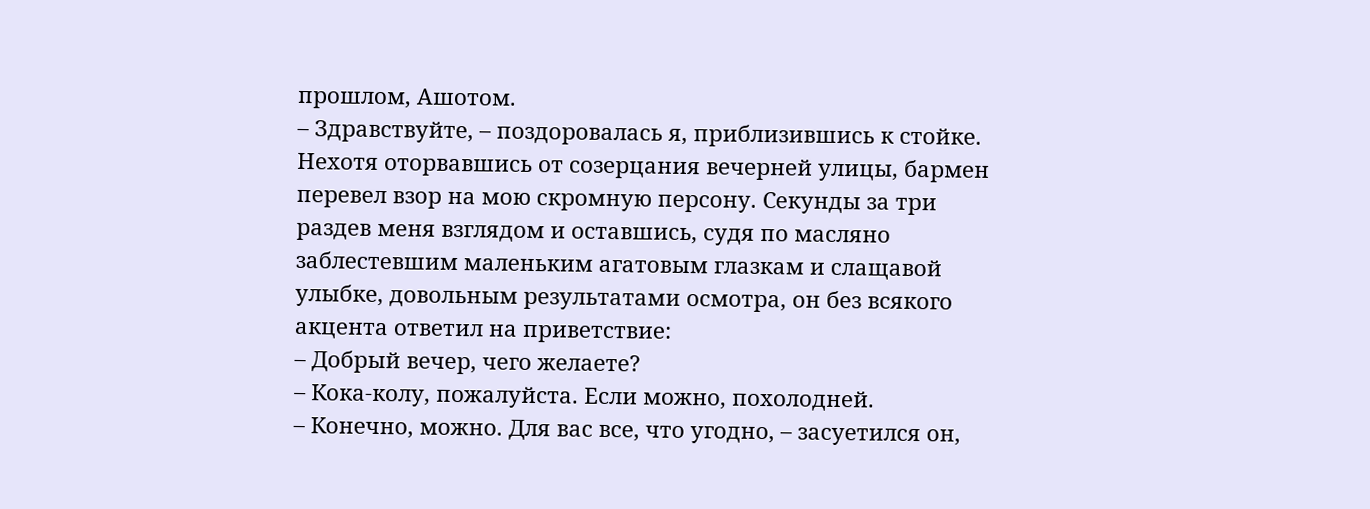прошлом, Ашотом.
– Здравствуйте, – поздоровалась я, приблизившись к стойке. Нехотя оторвавшись от созерцания вечерней улицы, бармен перевел взор на мою скромную персону. Секунды за три раздев меня взглядом и оставшись, судя по масляно заблестевшим маленьким агатовым глазкам и слащавой улыбке, довольным результатами осмотра, он без всякого акцента ответил на приветствие:
– Добрый вечер, чего желаете?
– Кока-колу, пожалуйста. Если можно, похолодней.
– Конечно, можно. Для вас все, что угодно, – засуетился он,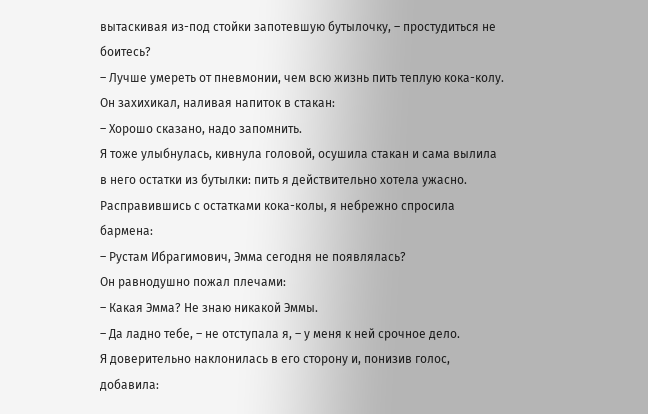вытаскивая из-под стойки запотевшую бутылочку, – простудиться не боитесь?
– Лучше умереть от пневмонии, чем всю жизнь пить теплую кока-колу.
Он захихикал, наливая напиток в стакан:
– Хорошо сказано, надо запомнить.
Я тоже улыбнулась, кивнула головой, осушила стакан и сама вылила в него остатки из бутылки: пить я действительно хотела ужасно. Расправившись с остатками кока-колы, я небрежно спросила бармена:
– Рустам Ибрагимович, Эмма сегодня не появлялась?
Он равнодушно пожал плечами:
– Какая Эмма? Не знаю никакой Эммы.
– Да ладно тебе, – не отступала я, – у меня к ней срочное дело.
Я доверительно наклонилась в его сторону и, понизив голос, добавила: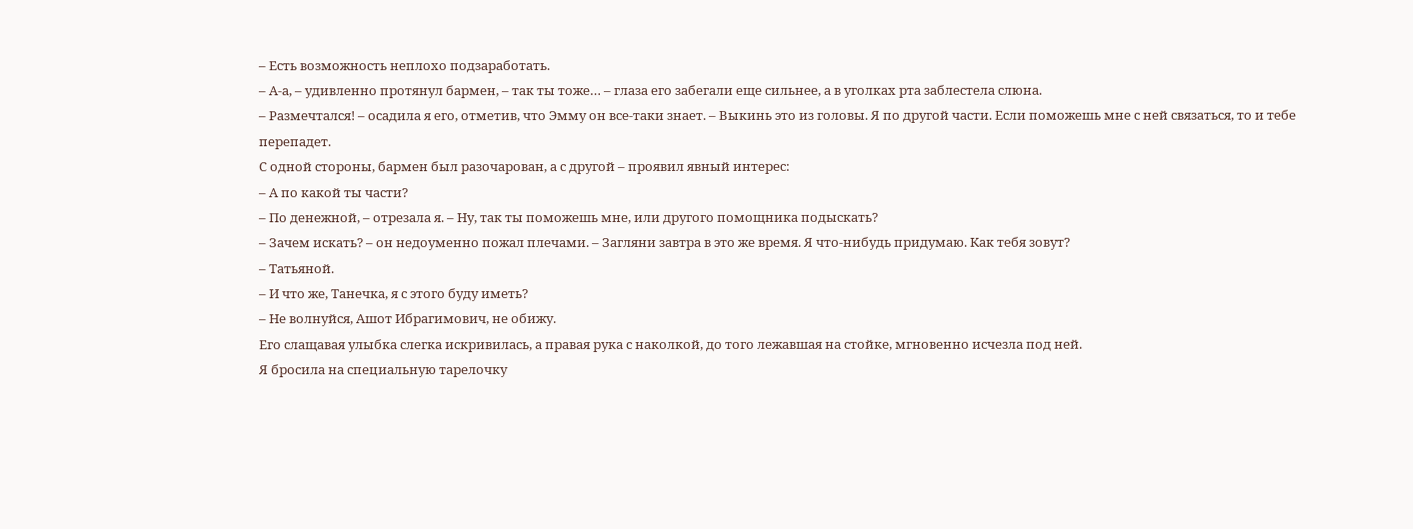– Есть возможность неплохо подзаработать.
– А-а, – удивленно протянул бармен, – так ты тоже… – глаза его забегали еще сильнее, а в уголках рта заблестела слюна.
– Размечтался! – осадила я его, отметив, что Эмму он все-таки знает. – Выкинь это из головы. Я по другой части. Если поможешь мне с ней связаться, то и тебе перепадет.
С одной стороны, бармен был разочарован, а с другой – проявил явный интерес:
– А по какой ты части?
– По денежной, – отрезала я. – Ну, так ты поможешь мне, или другого помощника подыскать?
– Зачем искать? – он недоуменно пожал плечами. – Загляни завтра в это же время. Я что-нибудь придумаю. Как тебя зовут?
– Татьяной.
– И что же, Танечка, я с этого буду иметь?
– Не волнуйся, Ашот Ибрагимович, не обижу.
Его слащавая улыбка слегка искривилась, а правая рука с наколкой, до того лежавшая на стойке, мгновенно исчезла под ней.
Я бросила на специальную тарелочку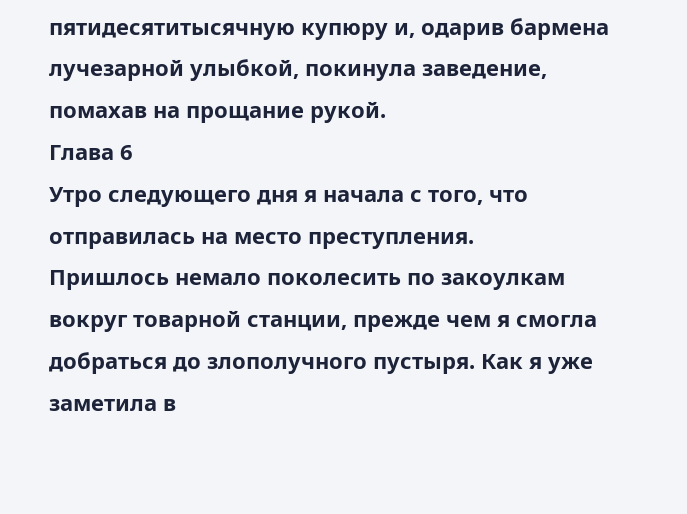пятидесятитысячную купюру и, одарив бармена лучезарной улыбкой, покинула заведение, помахав на прощание рукой.
Глава 6
Утро следующего дня я начала с того, что отправилась на место преступления.
Пришлось немало поколесить по закоулкам вокруг товарной станции, прежде чем я смогла добраться до злополучного пустыря. Как я уже заметила в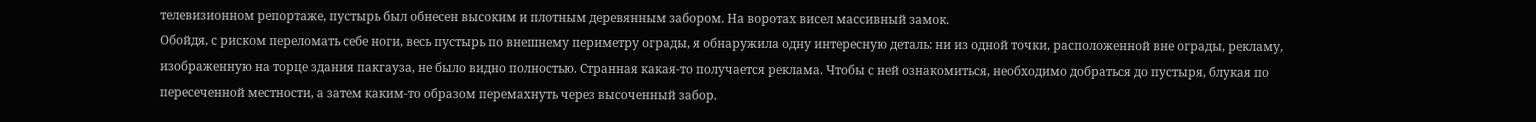телевизионном репортаже, пустырь был обнесен высоким и плотным деревянным забором. На воротах висел массивный замок.
Обойдя, с риском переломать себе ноги, весь пустырь по внешнему периметру ограды, я обнаружила одну интересную деталь: ни из одной точки, расположенной вне ограды, рекламу, изображенную на торце здания пакгауза, не было видно полностью. Странная какая-то получается реклама. Чтобы с ней ознакомиться, необходимо добраться до пустыря, блукая по пересеченной местности, а затем каким-то образом перемахнуть через высоченный забор.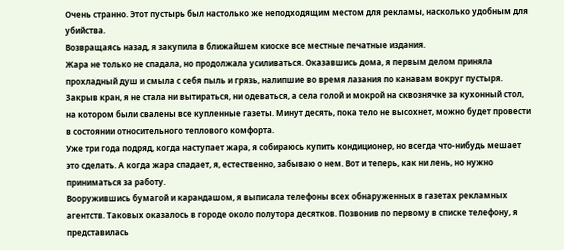Очень странно. Этот пустырь был настолько же неподходящим местом для рекламы, насколько удобным для убийства.
Возвращаясь назад, я закупила в ближайшем киоске все местные печатные издания.
Жара не только не спадала, но продолжала усиливаться. Оказавшись дома, я первым делом приняла прохладный душ и смыла с себя пыль и грязь, налипшие во время лазания по канавам вокруг пустыря. Закрыв кран, я не стала ни вытираться, ни одеваться, а села голой и мокрой на сквознячке за кухонный стол, на котором были свалены все купленные газеты. Минут десять, пока тело не высохнет, можно будет провести в состоянии относительного теплового комфорта.
Уже три года подряд, когда наступает жара, я собираюсь купить кондиционер, но всегда что-нибудь мешает это сделать. А когда жара спадает, я, естественно, забываю о нем. Вот и теперь, как ни лень, но нужно приниматься за работу.
Вооружившись бумагой и карандашом, я выписала телефоны всех обнаруженных в газетах рекламных агентств. Таковых оказалось в городе около полутора десятков. Позвонив по первому в списке телефону, я представилась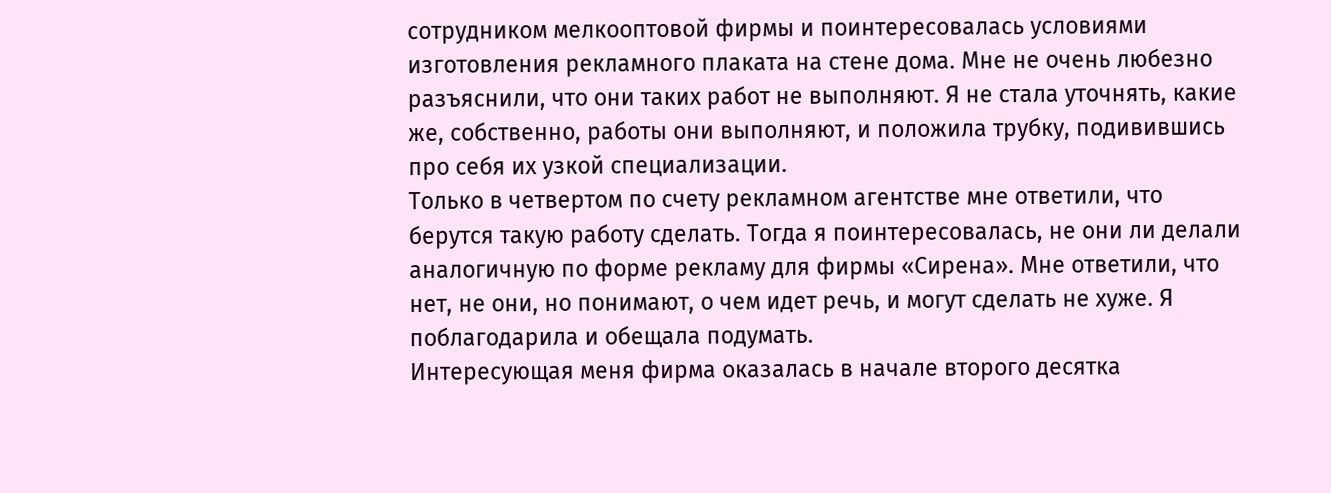сотрудником мелкооптовой фирмы и поинтересовалась условиями изготовления рекламного плаката на стене дома. Мне не очень любезно разъяснили, что они таких работ не выполняют. Я не стала уточнять, какие же, собственно, работы они выполняют, и положила трубку, подивившись про себя их узкой специализации.
Только в четвертом по счету рекламном агентстве мне ответили, что берутся такую работу сделать. Тогда я поинтересовалась, не они ли делали аналогичную по форме рекламу для фирмы «Сирена». Мне ответили, что нет, не они, но понимают, о чем идет речь, и могут сделать не хуже. Я поблагодарила и обещала подумать.
Интересующая меня фирма оказалась в начале второго десятка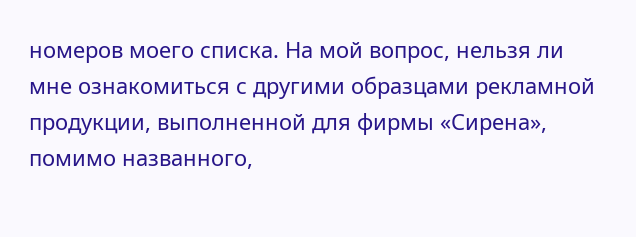номеров моего списка. На мой вопрос, нельзя ли мне ознакомиться с другими образцами рекламной продукции, выполненной для фирмы «Сирена», помимо названного,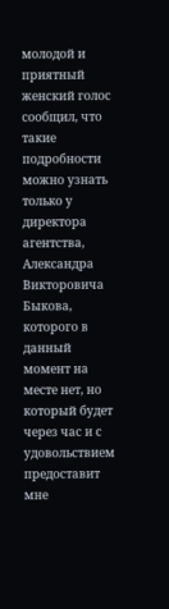молодой и приятный женский голос сообщил, что такие подробности можно узнать только у директора агентства, Александра Викторовича Быкова, которого в данный момент на месте нет, но который будет через час и с удовольствием предоставит мне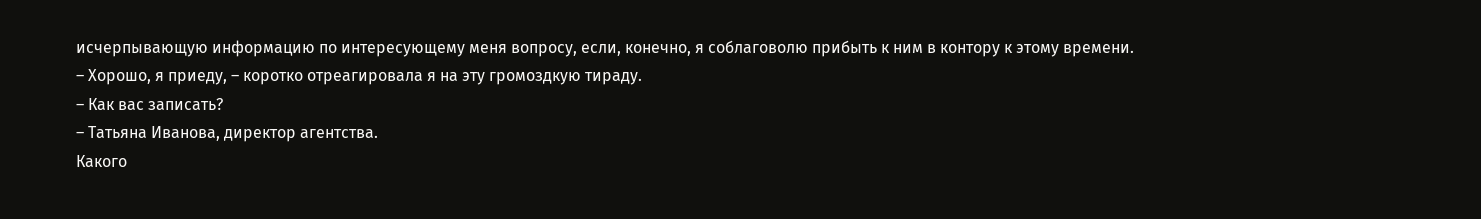исчерпывающую информацию по интересующему меня вопросу, если, конечно, я соблаговолю прибыть к ним в контору к этому времени.
– Хорошо, я приеду, – коротко отреагировала я на эту громоздкую тираду.
– Как вас записать?
– Татьяна Иванова, директор агентства.
Какого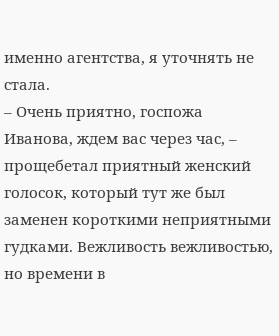именно агентства, я уточнять не стала.
– Очень приятно, госпожа Иванова, ждем вас через час, – прощебетал приятный женский голосок, который тут же был заменен короткими неприятными гудками. Вежливость вежливостью, но времени в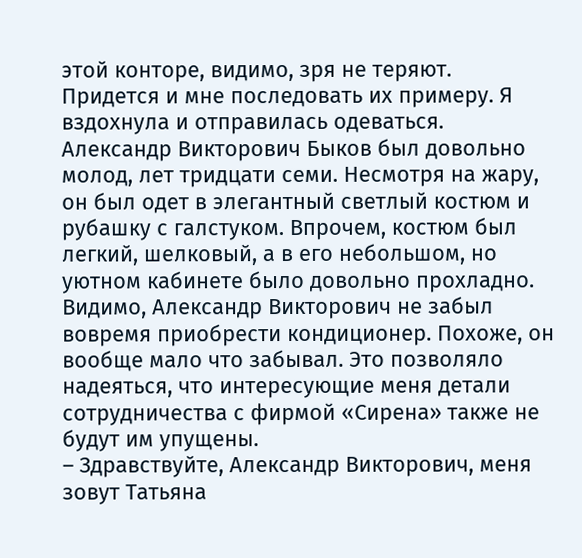этой конторе, видимо, зря не теряют.
Придется и мне последовать их примеру. Я вздохнула и отправилась одеваться.
Александр Викторович Быков был довольно молод, лет тридцати семи. Несмотря на жару, он был одет в элегантный светлый костюм и рубашку с галстуком. Впрочем, костюм был легкий, шелковый, а в его небольшом, но уютном кабинете было довольно прохладно. Видимо, Александр Викторович не забыл вовремя приобрести кондиционер. Похоже, он вообще мало что забывал. Это позволяло надеяться, что интересующие меня детали сотрудничества с фирмой «Сирена» также не будут им упущены.
– Здравствуйте, Александр Викторович, меня зовут Татьяна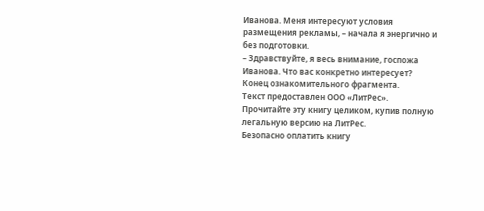Иванова. Меня интересуют условия размещения рекламы, – начала я энергично и без подготовки.
– Здравствуйте, я весь внимание, госпожа Иванова. Что вас конкретно интересует?
Конец ознакомительного фрагмента.
Текст предоставлен ООО «ЛитРес».
Прочитайте эту книгу целиком, купив полную легальную версию на ЛитРес.
Безопасно оплатить книгу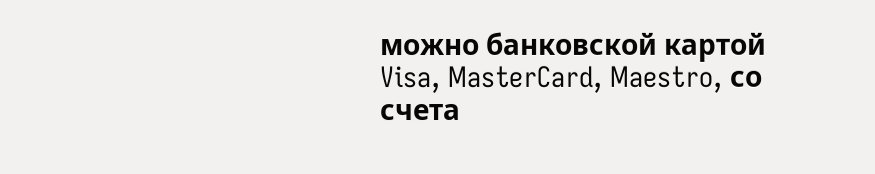можно банковской картой Visa, MasterCard, Maestro, со счета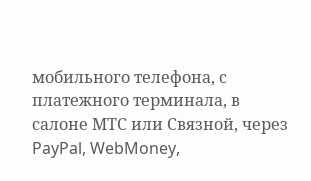мобильного телефона, с платежного терминала, в салоне МТС или Связной, через PayPal, WebMoney,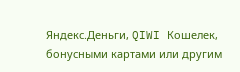Яндекс.Деньги, QIWI Кошелек, бонусными картами или другим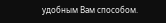удобным Вам способом.